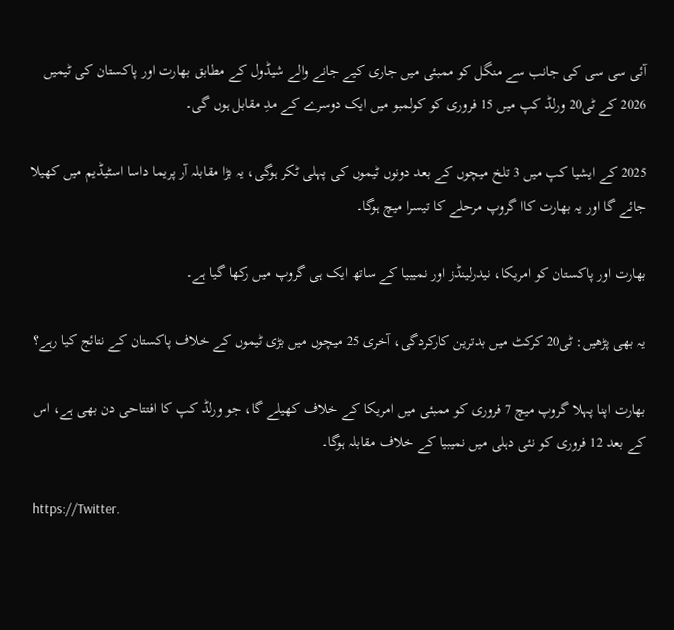آئی سی سی کی جانب سے منگل کو ممبئی میں جاری کیے جانے والے شیڈول کے مطابق بھارت اور پاکستان کی ٹیمیں 2026 کے ٹی20 ورلڈ کپ میں 15 فروری کو کولمبو میں ایک دوسرے کے مدِ مقابل ہوں گی۔

2025 کے ایشیا کپ میں 3 تلخ میچوں کے بعد دونوں ٹیموں کی پہلی ٹکر ہوگی، یہ بڑا مقابلہ آر پریما داسا اسٹیڈیم میں کھیلا جائے گا اور یہ بھارت کاا گروپ مرحلے کا تیسرا میچ ہوگا۔

بھارت اور پاکستان کو امریکا، نیدرلینڈز اور نمیبیا کے ساتھ ایک ہی گروپ میں رکھا گیا ہے۔

یہ بھی پڑھیں: ٹی20 کرکٹ میں بدترین کارکردگی، آخری 25 میچوں میں بڑی ٹیموں کے خلاف پاکستان کے نتائج کیا رہے؟

بھارت اپنا پہلا گروپ میچ 7 فروری کو ممبئی میں امریکا کے خلاف کھیلے گا، جو ورلڈ کپ کا افتتاحی دن بھی ہے، اس کے بعد 12 فروری کو نئی دہلی میں نمیبیا کے خلاف مقابلہ ہوگا۔

 https://Twitter.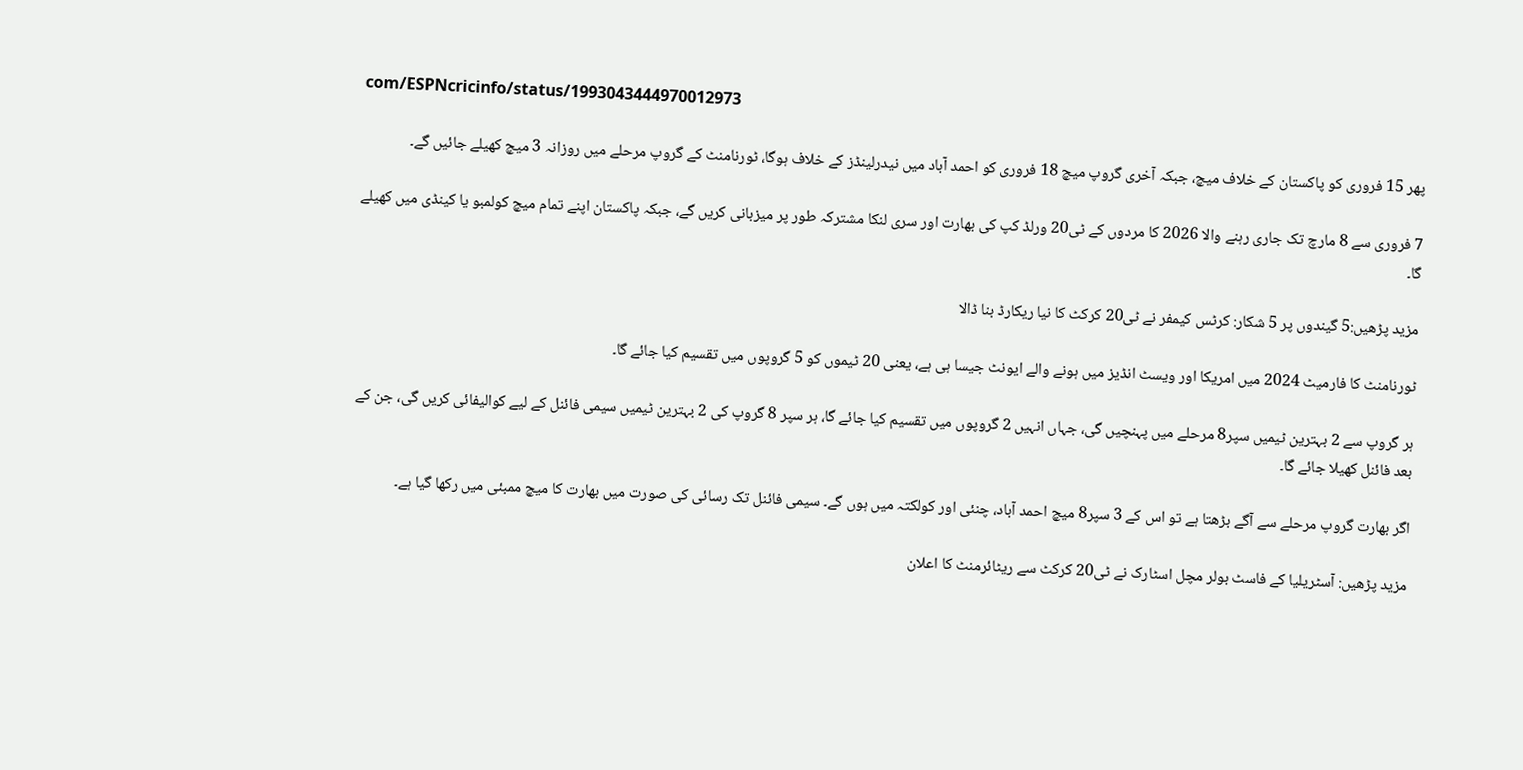com/ESPNcricinfo/status/1993043444970012973

پھر 15 فروری کو پاکستان کے خلاف میچ، جبکہ آخری گروپ میچ 18 فروری کو احمد آباد میں نیدرلینڈز کے خلاف ہوگا، ٹورنامنٹ کے گروپ مرحلے میں روزانہ 3 میچ کھیلے جائیں گے۔

7 فروری سے 8 مارچ تک جاری رہنے والا 2026 کا مردوں کے ٹی20 ورلڈ کپ کی بھارت اور سری لنکا مشترکہ طور پر میزبانی کریں گے، جبکہ پاکستان اپنے تمام میچ کولمبو یا کینڈی میں کھیلے گا۔

مزید پڑھیں:5 گیندوں پر 5 شکار: کرٹس کیمفر نے ٹی20 کرکٹ کا نیا ریکارڈ بنا ڈالا

ٹورنامنٹ کا فارمیٹ 2024 میں امریکا اور ویسٹ انڈیز میں ہونے والے ایونٹ جیسا ہی ہے، یعنی 20 ٹیموں کو 5 گروپوں میں تقسیم کیا جائے گا۔

ہر گروپ سے 2 بہترین ٹیمیں سپر8 مرحلے میں پہنچیں گی، جہاں انہیں 2 گروپوں میں تقسیم کیا جائے گا، ہر سپر 8 گروپ کی 2 بہترین ٹیمیں سیمی فائنل کے لیے کوالیفائی کریں گی، جن کے بعد فائنل کھیلا جائے گا۔

اگر بھارت گروپ مرحلے سے آگے بڑھتا ہے تو اس کے 3 سپر8 میچ احمد آباد، چنئی اور کولکتہ میں ہوں گے۔ سیمی فائنل تک رسائی کی صورت میں بھارت کا میچ ممبئی میں رکھا گیا ہے۔

مزید پڑھیں: آسٹریلیا کے فاسٹ بولر مچل اسٹارک نے ٹی20 کرکٹ سے ریٹائرمنٹ کا اعلان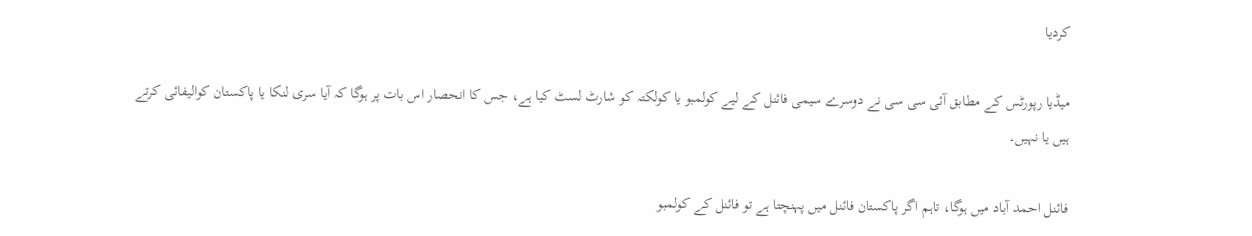کردیا

میڈیا رپورٹس کے مطابق آئی سی سی نے دوسرے سیمی فائنل کے لیے کولمبو یا کولکتہ کو شارٹ لسٹ کیا ہے، جس کا انحصار اس بات پر ہوگا کہ آیا سری لنکا یا پاکستان کوالیفائی کرتے ہیں یا نہیں۔

فائنل احمد آباد میں ہوگا، تاہم اگر پاکستان فائنل میں پہنچتا ہے تو فائنل کے کولمبو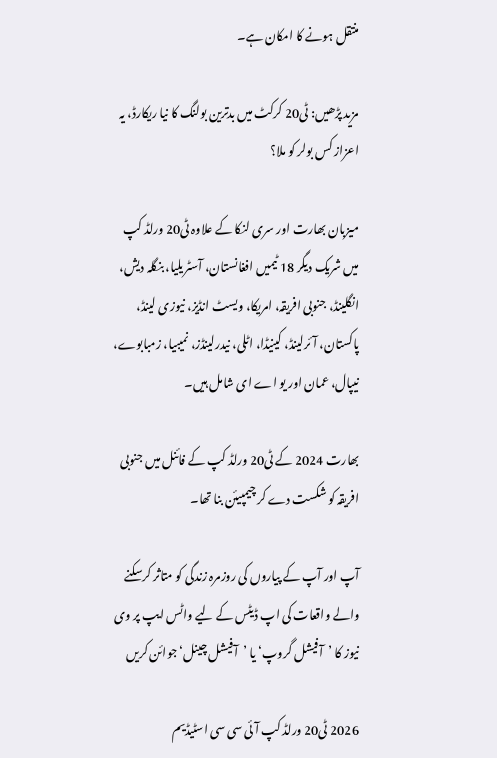منتقل ہونے کا امکان ہے۔

مزید پڑھیں: ٹی20 کرکٹ میں بدترین بولنگ کا نیا ریکارڈ، یہ اعزاز کس بولر کو ملا؟

میزبان بھارت اور سری لنکا کے علاوہ ٹی20 ورلڈ کپ میں شریک دیگر 18 ٹیمیں افغانستان، آسٹریلیا، بنگلہ دیش، انگلینڈ، جنوبی افریقہ، امریکا، ویسٹ انڈیز، نیوزی لینڈ، پاکستان، آئرلینڈ، کینیڈا، اٹلی، نیدرلینڈز، نمیبیا، زمبابوے، نیپال، عمان اور یو اے ای شامل ہیں۔

بھارت 2024 کے ٹی20 ورلڈ کپ کے فائنل میں جنوبی افریقہ کو شکست دے کر چیمپیئن بنا تھا۔

آپ اور آپ کے پیاروں کی روزمرہ زندگی کو متاثر کرسکنے والے واقعات کی اپ ڈیٹس کے لیے واٹس ایپ پر وی نیوز کا ’آفیشل گروپ‘ یا ’آفیشل چینل‘ جوائن کریں

2026 ٹی20 ورلڈ کپ آئی سی سی اسٹیڈیم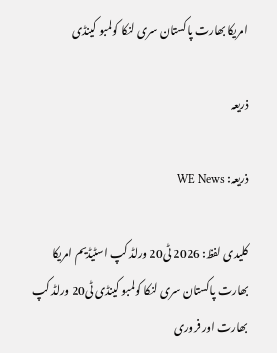امریکا بھارت پاکستان سری لنکا کولمبو کینڈی

ذریعہ

ذریعہ: WE News

کلیدی لفظ: 2026 ٹی20 ورلڈ کپ اسٹیڈیم امریکا بھارت پاکستان سری لنکا کولمبو کینڈی ٹی20 ورلڈ کپ بھارت اور فروری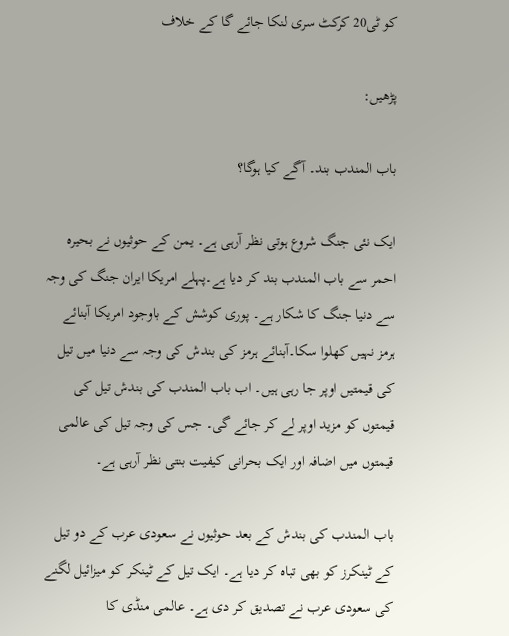کو ٹی20 کرکٹ سری لنکا جائے گا کے خلاف

پڑھیں:

باب المندب بند۔ آگے کیا ہوگا؟

ایک نئی جنگ شروع ہوتی نظر آرہی ہے۔ یمن کے حوثیوں نے بحیرہ احمر سے باب المندب بند کر دیا ہے۔پہلے امریکا ایران جنگ کی وجہ سے دنیا جنگ کا شکار ہے۔ پوری کوشش کے باوجود امریکا آبنائے ہرمز نہیں کھلوا سکا۔آبنائے ہرمز کی بندش کی وجہ سے دنیا میں تیل کی قیمتیں اوپر جا رہی ہیں۔ اب باب المندب کی بندش تیل کی قیمتوں کو مزید اوپر لے کر جائے گی۔ جس کی وجہ تیل کی عالمی قیمتوں میں اضافہ اور ایک بحرانی کیفیت بنتی نظر آرہی ہے۔

باب المندب کی بندش کے بعد حوثیوں نے سعودی عرب کے دو تیل کے ٹینکرز کو بھی تباہ کر دیا ہے۔ ایک تیل کے ٹینکر کو میزائیل لگنے کی سعودی عرب نے تصدیق کر دی ہے۔ عالمی منڈی کا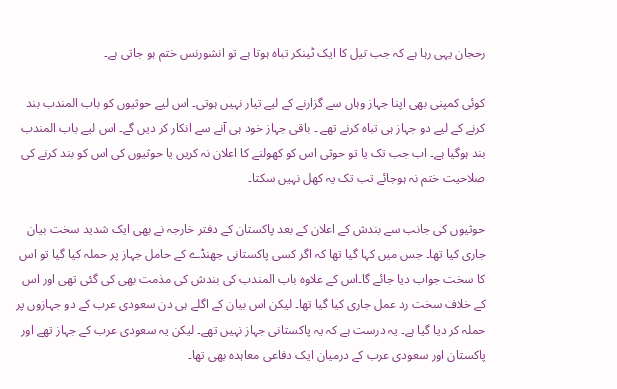رحجان یہی رہا ہے کہ جب تیل کا ایک ٹینکر تباہ ہوتا ہے تو انشورنس ختم ہو جاتی ہے۔

کوئی کمپنی بھی اپنا جہاز وہاں سے گزارنے کے لیے تیار نہیں ہوتی۔ اس لیے حوثیوں کو باب المندب بند کرنے کے لیے دو جہاز ہی تباہ کرنے تھے ۔ باقی جہاز خود ہی آنے سے انکار کر دیں گے۔ اس لیے باب المندب بند ہوگیا ہے۔ اب جب تک یا تو حوثی اس کو کھولنے کا اعلان نہ کریں یا حوثیوں کی اس کو بند کرنے کی صلاحیت ختم نہ ہوجائے تب تک یہ کھل نہیں سکتا۔

حوثیوں کی جانب سے بندش کے اعلان کے بعد پاکستان کے دفتر خارجہ نے بھی ایک شدید سخت بیان جاری کیا تھا۔ جس میں کہا گیا تھا کہ اگر کسی پاکستانی جھنڈے کے حامل جہاز پر حملہ کیا گیا تو اس کا سخت جواب دیا جائے گا۔اس کے علاوہ باب المندب کی بندش کی مذمت بھی کی گئی تھی اور اس کے خلاف سخت رد عمل جاری کیا گیا تھا۔ لیکن اس بیان کے اگلے ہی دن سعودی عرب کے دو جہازوں پر حملہ کر دیا گیا ہے۔ یہ درست ہے کہ یہ پاکستانی جہاز نہیں تھے۔ لیکن یہ سعودی عرب کے جہاز تھے اور پاکستان اور سعودی عرب کے درمیان ایک دفاعی معاہدہ بھی تھا۔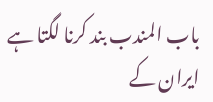باب المندب بند کرنا لگتا ہے ایران کے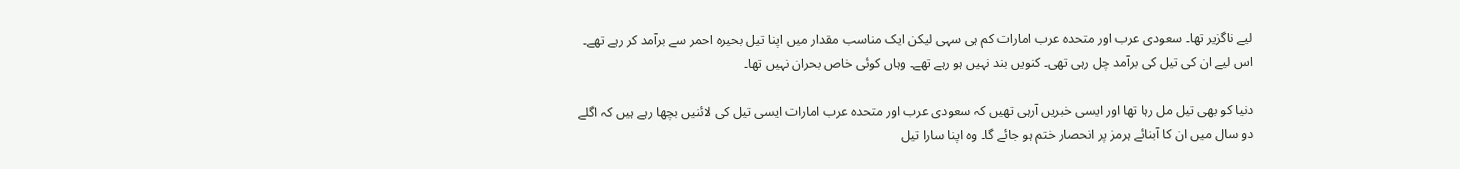لیے ناگزیر تھا۔ سعودی عرب اور متحدہ عرب امارات کم ہی سہی لیکن ایک مناسب مقدار میں اپنا تیل بحیرہ احمر سے برآمد کر رہے تھے۔ اس لیے ان کی تیل کی برآمد چل رہی تھی۔ کنویں بند نہیں ہو رہے تھے۔ وہاں کوئی خاص بحران نہیں تھا۔

دنیا کو بھی تیل مل رہا تھا اور ایسی خبریں آرہی تھیں کہ سعودی عرب اور متحدہ عرب امارات ایسی تیل کی لائنیں بچھا رہے ہیں کہ اگلے دو سال میں ان کا آبنائے ہرمز پر انحصار ختم ہو جائے گا۔ وہ اپنا سارا تیل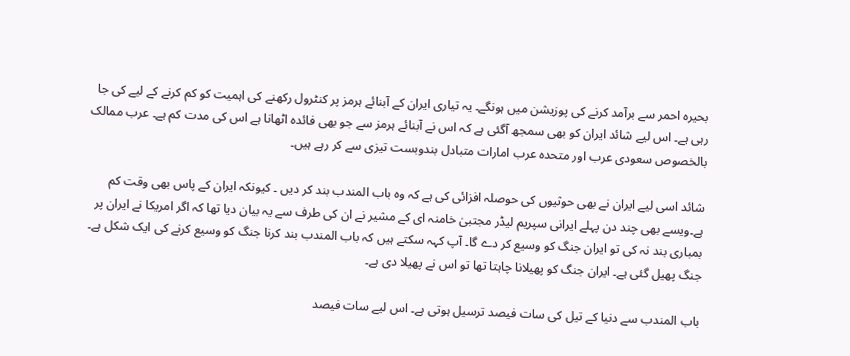بحیرہ احمر سے برآمد کرنے کی پوزیشن میں ہونگے۔ یہ تیاری ایران کے آبنائے ہرمز پر کنٹرول رکھنے کی اہمیت کو کم کرنے کے لیے کی جا رہی ہے۔ اس لیے شائد ایران کو بھی سمجھ آگئی ہے کہ اس نے آبنائے ہرمز سے جو بھی فائدہ اٹھانا ہے اس کی مدت کم ہے۔ عرب ممالک بالخصوص سعودی عرب اور متحدہ عرب امارات متبادل بندوبست تیزی سے کر رہے ہیں۔

شائد اسی لیے ایران نے بھی حوثیوں کی حوصلہ افزائی کی ہے کہ وہ باب المندب بند کر دیں ۔ کیونکہ ایران کے پاس بھی وقت کم ہے۔ویسے بھی چند دن پہلے ایرانی سپریم لیڈر مجتبیٰ خامنہ ای کے مشیر نے ان کی طرف سے یہ بیان دیا تھا کہ اگر امریکا نے ایران پر بمباری بند نہ کی تو ایران جنگ کو وسیع کر دے گا۔ آپ کہہ سکتے ہیں کہ باب المندب بند کرنا جنگ کو وسیع کرنے کی ایک شکل ہے۔ جنگ پھیل گئی ہے۔ ایران جنگ کو پھیلانا چاہتا تھا تو اس نے پھیلا دی ہے۔

باب المندب سے دنیا کے تیل کی سات فیصد ترسیل ہوتی ہے۔ اس لیے سات فیصد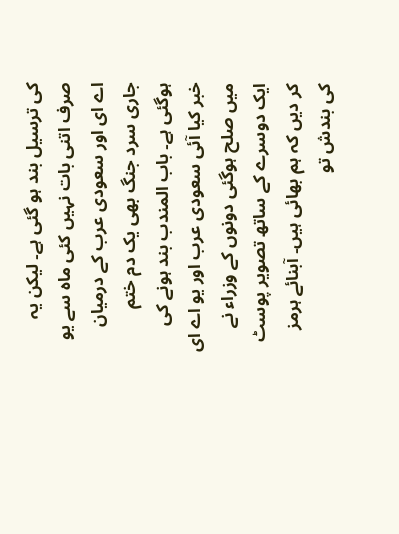کی ترسیل بند ہو گئی ہے۔ لیکن یہ صرف اتنی بات نہیں کئی ماہ سے یو اے ای اور سعودی عرب کے درمیان جاری سرد جنگ بھی یک دم ختم ہوگئی ہے۔ باب المندب بند ہونے کی خبر کیا آئی سعودی عرب اور یو اے ای میں صلح ہوگئی دونوں کے وزراء نے ایک دوسرے کے ساتھ تصویر پوسٹ کر دیں کہ ہم بھائی ہیں۔ آبنائے ہرمز کی بندش تو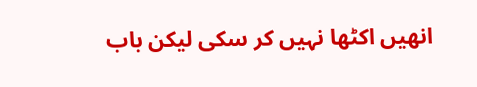انھیں اکٹھا نہیں کر سکی لیکن باب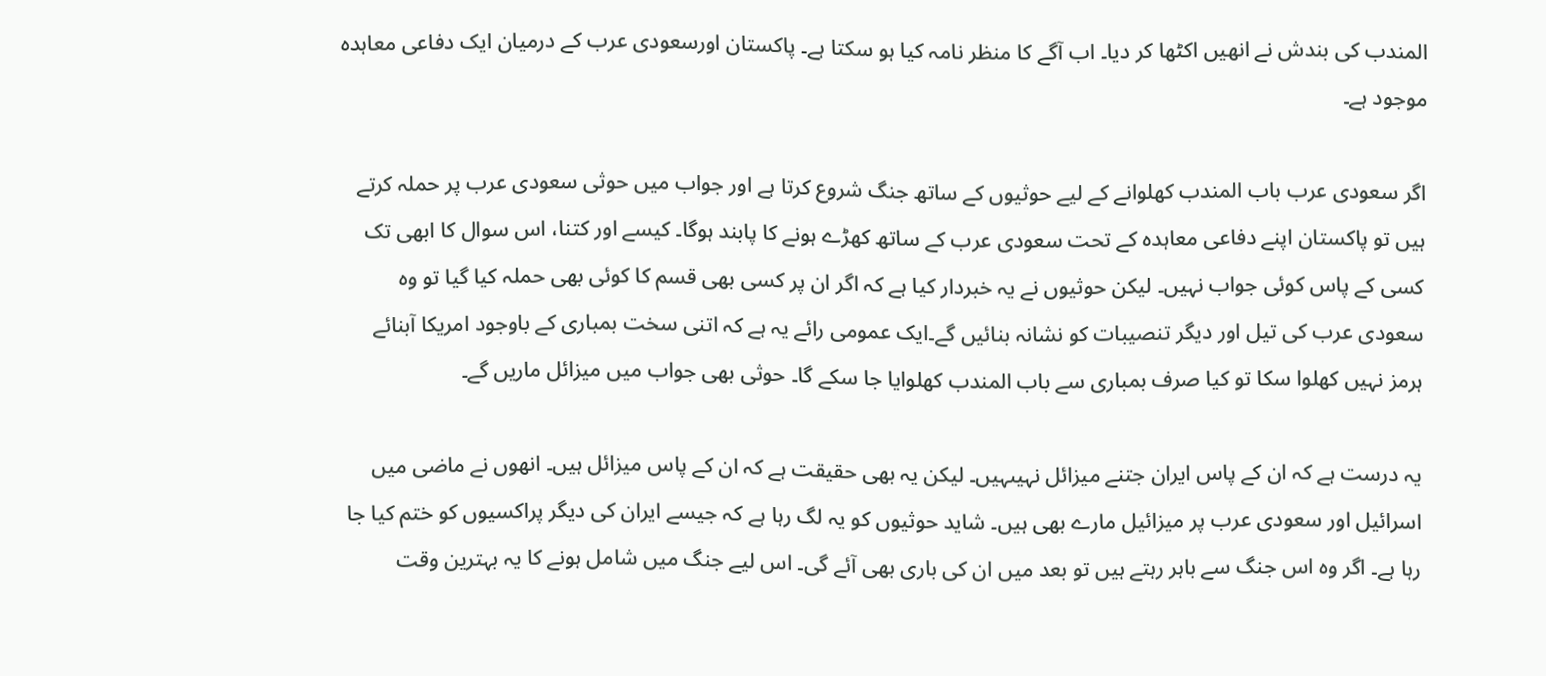المندب کی بندش نے انھیں اکٹھا کر دیا۔ اب آگے کا منظر نامہ کیا ہو سکتا ہے۔ پاکستان اورسعودی عرب کے درمیان ایک دفاعی معاہدہ موجود ہے۔

اگر سعودی عرب باب المندب کھلوانے کے لیے حوثیوں کے ساتھ جنگ شروع کرتا ہے اور جواب میں حوثی سعودی عرب پر حملہ کرتے ہیں تو پاکستان اپنے دفاعی معاہدہ کے تحت سعودی عرب کے ساتھ کھڑے ہونے کا پابند ہوگا۔ کیسے اور کتنا، اس سوال کا ابھی تک کسی کے پاس کوئی جواب نہیں۔ لیکن حوثیوں نے یہ خبردار کیا ہے کہ اگر ان پر کسی بھی قسم کا کوئی بھی حملہ کیا گیا تو وہ سعودی عرب کی تیل اور دیگر تنصیبات کو نشانہ بنائیں گے۔ایک عمومی رائے یہ ہے کہ اتنی سخت بمباری کے باوجود امریکا آبنائے ہرمز نہیں کھلوا سکا تو کیا صرف بمباری سے باب المندب کھلوایا جا سکے گا۔ حوثی بھی جواب میں میزائل ماریں گے۔

یہ درست ہے کہ ان کے پاس ایران جتنے میزائل نہیںہیں۔ لیکن یہ بھی حقیقت ہے کہ ان کے پاس میزائل ہیں۔ انھوں نے ماضی میں اسرائیل اور سعودی عرب پر میزائیل مارے بھی ہیں۔ شاید حوثیوں کو یہ لگ رہا ہے کہ جیسے ایران کی دیگر پراکسیوں کو ختم کیا جا رہا ہے۔ اگر وہ اس جنگ سے باہر رہتے ہیں تو بعد میں ان کی باری بھی آئے گی۔ اس لیے جنگ میں شامل ہونے کا یہ بہترین وقت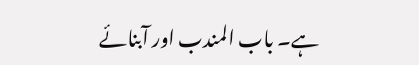ہے۔ باب المندب اور آبنائے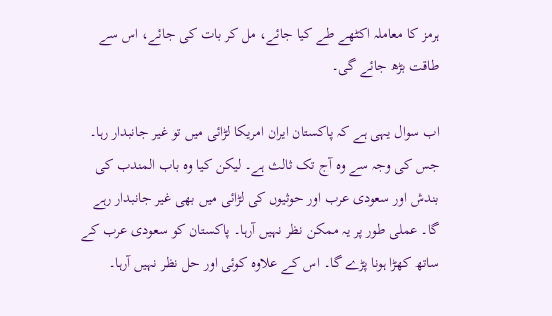ہرمز کا معاملہ اکٹھے طے کیا جائے، مل کر بات کی جائے، اس سے طاقت بڑھ جائے گی۔

اب سوال یہی ہے کہ پاکستان ایران امریکا لڑائی میں تو غیر جانبدار رہا۔ جس کی وجہ سے وہ آج تک ثالث ہے۔ لیکن کیا وہ باب المندب کی بندش اور سعودی عرب اور حوثیوں کی لڑائی میں بھی غیر جانبدار رہے گا۔ عملی طور پر یہ ممکن نظر نہیں آرہا۔ پاکستان کو سعودی عرب کے ساتھ کھڑا ہونا پڑے گا۔ اس کے علاوہ کوئی اور حل نظر نہیں آرہا۔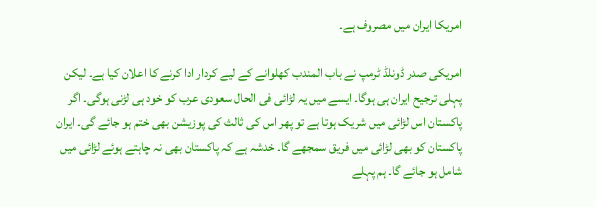امریکا ایران میں مصروف ہے۔

امریکی صدر ڈونلڈ ٹرمپ نے باب المندب کھلوانے کے لیے کردار ادا کرنے کا اعلان کیا ہے۔ لیکن پہلی ترجیح ایران ہی ہوگا۔ ایسے میں یہ لڑائی فی الحال سعودی عرب کو خود ہی لڑنی ہوگی۔ اگر پاکستان اس لڑائی میں شریک ہوتا ہے تو پھر اس کی ثالث کی پوزیشن بھی ختم ہو جائے گی۔ ایران پاکستان کو بھی لڑائی میں فریق سمجھے گا۔ خدشہ ہے کہ پاکستان بھی نہ چاہتے ہوئے لڑائی میں شامل ہو جائے گا۔ ہم پہلے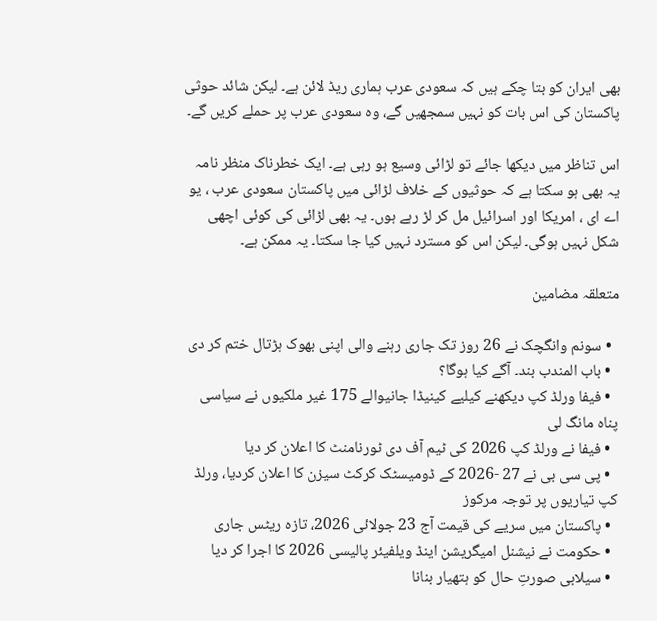بھی ایران کو بتا چکے ہیں کہ سعودی عرب ہماری ریڈ لائن ہے۔ لیکن شائد حوثی پاکستان کی اس بات کو نہیں سمجھیں گے، وہ سعودی عرب پر حملے کریں گے۔

اس تناظر میں دیکھا جائے تو لڑائی وسیع ہو رہی ہے۔ ایک خطرناک منظر نامہ یہ بھی ہو سکتا ہے کہ حوثیوں کے خلاف لڑائی میں پاکستان سعودی عرب ، یو اے ای ، امریکا اور اسرائیل مل کر لڑ رہے ہوں۔ یہ بھی لڑائی کی کوئی اچھی شکل نہیں ہوگی۔ لیکن اس کو مسترد نہیں کیا جا سکتا۔ یہ ممکن ہے۔

متعلقہ مضامین

  • سونم وانگچک نے 26 روز تک جاری رہنے والی اپنی بھوک ہڑتال ختم کر دی
  • باب المندب بند۔ آگے کیا ہوگا؟
  • فیفا ورلڈ کپ دیکھنے کیلیے کینیڈا جانیوالے 175 غیر ملکیوں نے سیاسی پناہ مانگ لی
  • فیفا نے ورلڈ کپ 2026 کی ٹیم آف دی ٹورنامنٹ کا اعلان کر دیا
  • پی سی بی نے 27 -2026 کے ڈومیسٹک کرکٹ سیزن کا اعلان کردیا، ورلڈ کپ تیاریوں پر توجہ مرکوز
  • پاکستان میں سریے کی قیمت آج 23 جولائی 2026، تازہ ریٹس جاری
  • حکومت نے نیشنل امیگریشن اینڈ ویلفیئر پالیسی 2026 کا اجرا کر دیا
  • سیلابی صورتِ حال کو ہتھیار بنانا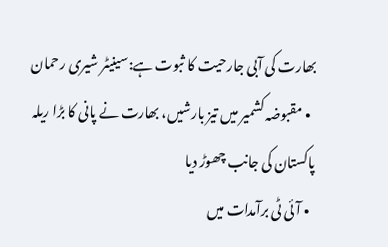بھارت کی آبی جارحیت کا ثبوت ہے:سینیٹر شیری رحمان
  • مقبوضہ کشمیر میں تیز بارشیں، بھارت نے پانی کا بڑا ریلہ پاکستان کی جانب چھوڑ دیا
  • آئی ٹی برآمدات میں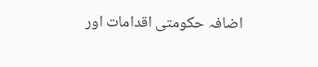اضافہ حکومتی اقدامات اور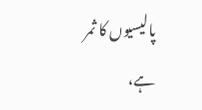پالیسیوں کا ثمر ہے،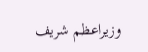وزیراعظم شریف